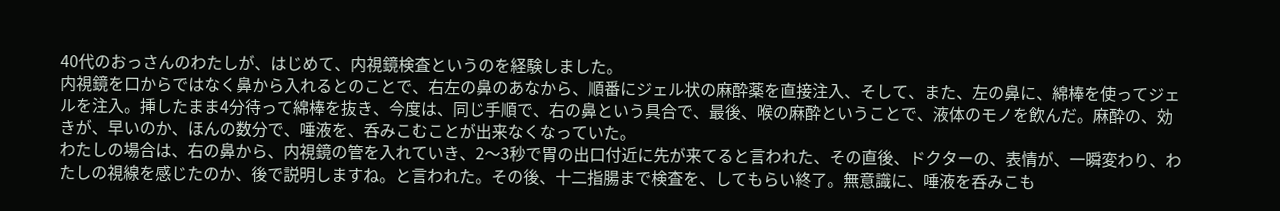40代のおっさんのわたしが、はじめて、内視鏡検査というのを経験しました。
内視鏡を口からではなく鼻から入れるとのことで、右左の鼻のあなから、順番にジェル状の麻酔薬を直接注入、そして、また、左の鼻に、綿棒を使ってジェルを注入。挿したまま4分待って綿棒を抜き、今度は、同じ手順で、右の鼻という具合で、最後、喉の麻酔ということで、液体のモノを飲んだ。麻酔の、効きが、早いのか、ほんの数分で、唾液を、呑みこむことが出来なくなっていた。
わたしの場合は、右の鼻から、内視鏡の管を入れていき、2〜3秒で胃の出口付近に先が来てると言われた、その直後、ドクターの、表情が、一瞬変わり、わたしの視線を感じたのか、後で説明しますね。と言われた。その後、十二指腸まで検査を、してもらい終了。無意識に、唾液を呑みこも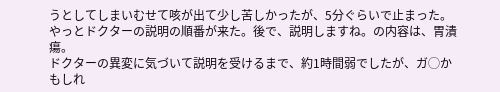うとしてしまいむせて咳が出て少し苦しかったが、5分ぐらいで止まった。やっとドクターの説明の順番が来た。後で、説明しますね。の内容は、胃潰瘍。
ドクターの異変に気づいて説明を受けるまで、約1時間弱でしたが、ガ◯かもしれ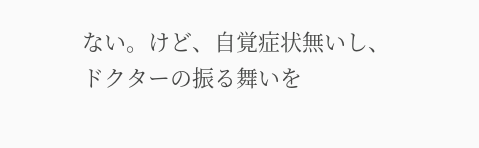ない。けど、自覚症状無いし、ドクターの振る舞いを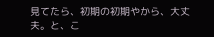見てたら、初期の初期やから、大丈夫。と、こ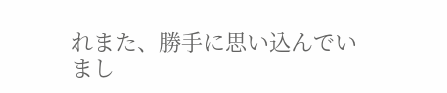れまた、勝手に思い込んでいまし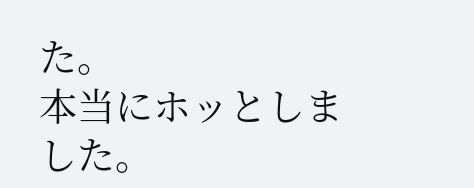た。
本当にホッとしました。